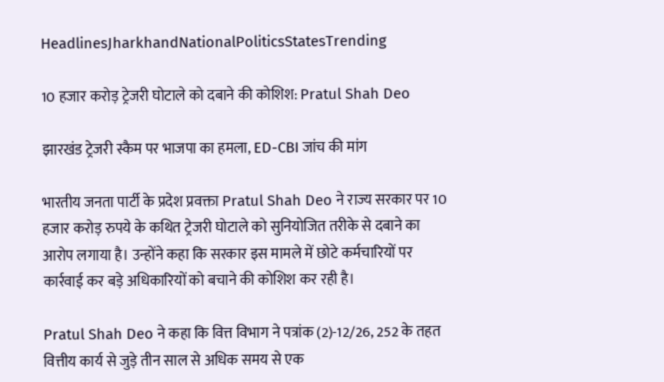HeadlinesJharkhandNationalPoliticsStatesTrending

10 हजार करोड़ ट्रेजरी घोटाले को दबाने की कोशिश: Pratul Shah Deo

झारखंड ट्रेजरी स्कैम पर भाजपा का हमला, ED-CBI जांच की मांग

भारतीय जनता पार्टी के प्रदेश प्रवक्ता Pratul Shah Deo ने राज्य सरकार पर 10 हजार करोड़ रुपये के कथित ट्रेजरी घोटाले को सुनियोजित तरीके से दबाने का आरोप लगाया है। उन्होंने कहा कि सरकार इस मामले में छोटे कर्मचारियों पर कार्रवाई कर बड़े अधिकारियों को बचाने की कोशिश कर रही है।

Pratul Shah Deo ने कहा कि वित्त विभाग ने पत्रांक (2)-12/26, 252 के तहत वित्तीय कार्य से जुड़े तीन साल से अधिक समय से एक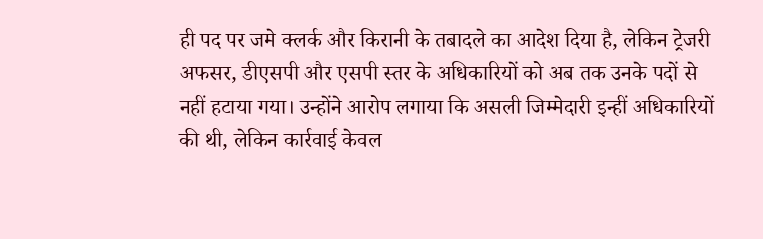ही पद पर जमे क्लर्क और किरानी के तबादले का आदेश दिया है, लेकिन ट्रेजरी अफसर, डीएसपी और एसपी स्तर के अधिकारियों को अब तक उनके पदों से नहीं हटाया गया। उन्होंने आरोप लगाया कि असली जिम्मेदारी इन्हीं अधिकारियों की थी, लेकिन कार्रवाई केवल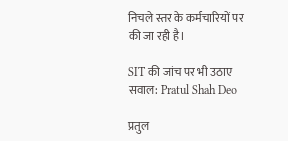निचले स्तर के कर्मचारियों पर की जा रही है।

SIT की जांच पर भी उठाए सवाल: Pratul Shah Deo

प्रतुल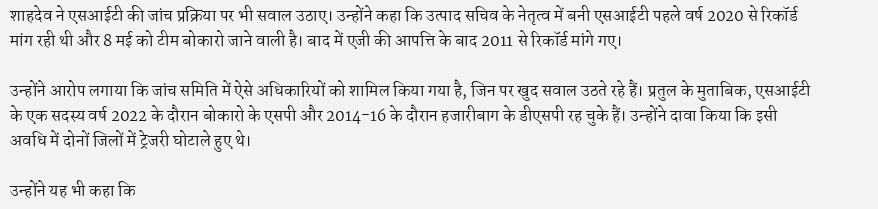शाहदेव ने एसआईटी की जांच प्रक्रिया पर भी सवाल उठाए। उन्होंने कहा कि उत्पाद सचिव के नेतृत्व में बनी एसआईटी पहले वर्ष 2020 से रिकॉर्ड मांग रही थी और 8 मई को टीम बोकारो जाने वाली है। बाद में एजी की आपत्ति के बाद 2011 से रिकॉर्ड मांगे गए।

उन्होंने आरोप लगाया कि जांच समिति में ऐसे अधिकारियों को शामिल किया गया है, जिन पर खुद सवाल उठते रहे हैं। प्रतुल के मुताबिक, एसआईटी के एक सदस्य वर्ष 2022 के दौरान बोकारो के एसपी और 2014-16 के दौरान हजारीबाग के डीएसपी रह चुके हैं। उन्होंने दावा किया कि इसी अवधि में दोनों जिलों में ट्रेजरी घोटाले हुए थे।

उन्होंने यह भी कहा कि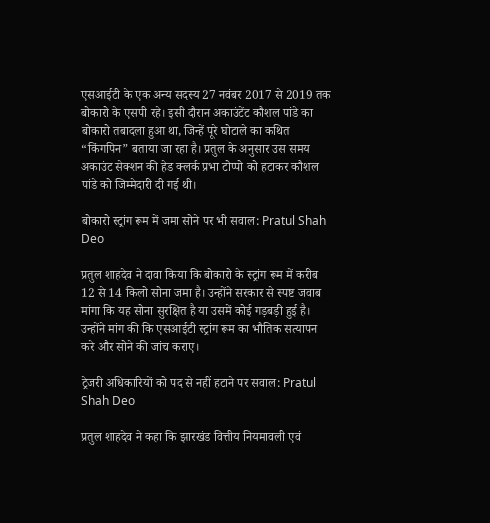एसआईटी के एक अन्य सदस्य 27 नवंबर 2017 से 2019 तक बोकारो के एसपी रहे। इसी दौरान अकाउंटेंट कौशल पांडे का बोकारो तबादला हुआ था, जिन्हें पूरे घोटाले का कथित “किंगपिन” बताया जा रहा है। प्रतुल के अनुसार उस समय अकाउंट सेक्शन की हेड क्लर्क प्रभा टोप्पो को हटाकर कौशल पांडे को जिम्मेदारी दी गई थी।

बोकारो स्ट्रांग रूम में जमा सोने पर भी सवाल: Pratul Shah Deo

प्रतुल शाहदेव ने दावा किया कि बोकारो के स्ट्रांग रूम में करीब 12 से 14 किलो सोना जमा है। उन्होंने सरकार से स्पष्ट जवाब मांगा कि यह सोना सुरक्षित है या उसमें कोई गड़बड़ी हुई है। उन्होंने मांग की कि एसआईटी स्ट्रांग रूम का भौतिक सत्यापन करे और सोने की जांच कराए।

ट्रेजरी अधिकारियों को पद से नहीं हटाने पर सवाल: Pratul Shah Deo

प्रतुल शाहदेव ने कहा कि झारखंड वित्तीय नियमावली एवं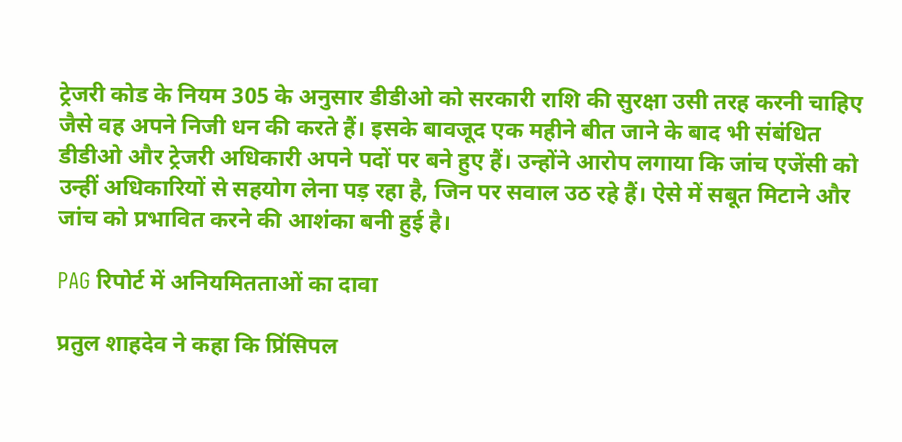ट्रेजरी कोड के नियम 305 के अनुसार डीडीओ को सरकारी राशि की सुरक्षा उसी तरह करनी चाहिए जैसे वह अपने निजी धन की करते हैं। इसके बावजूद एक महीने बीत जाने के बाद भी संबंधित डीडीओ और ट्रेजरी अधिकारी अपने पदों पर बने हुए हैं। उन्होंने आरोप लगाया कि जांच एजेंसी को उन्हीं अधिकारियों से सहयोग लेना पड़ रहा है, जिन पर सवाल उठ रहे हैं। ऐसे में सबूत मिटाने और जांच को प्रभावित करने की आशंका बनी हुई है।

PAG रिपोर्ट में अनियमितताओं का दावा

प्रतुल शाहदेव ने कहा कि प्रिंसिपल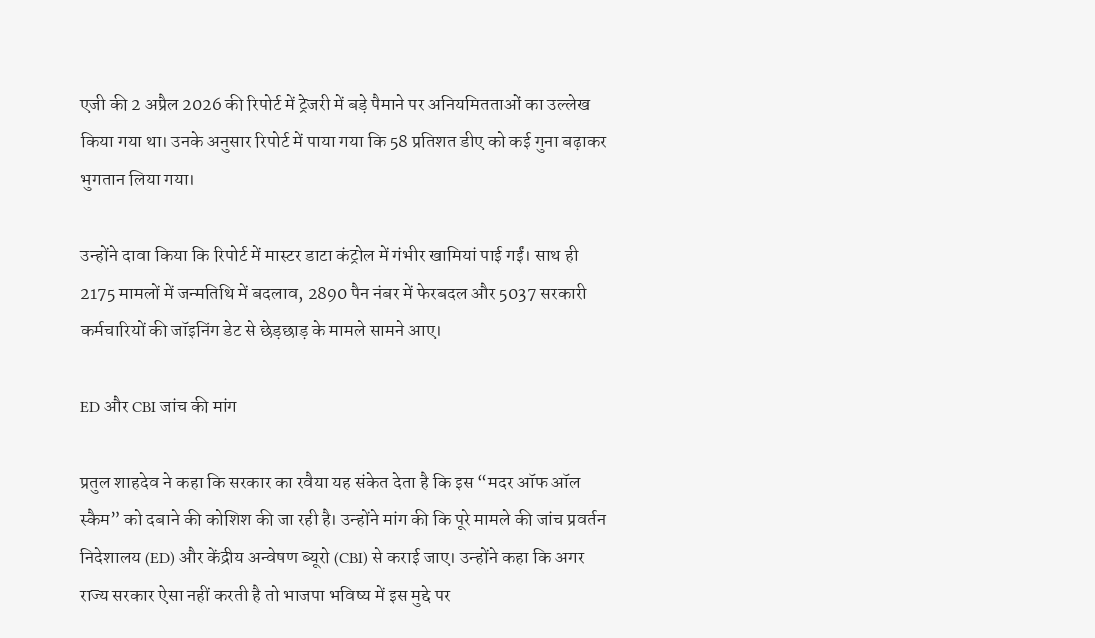एजी की 2 अप्रैल 2026 की रिपोर्ट में ट्रेजरी में बड़े पैमाने पर अनियमितताओं का उल्लेख किया गया था। उनके अनुसार रिपोर्ट में पाया गया कि 58 प्रतिशत डीए को कई गुना बढ़ाकर भुगतान लिया गया।

उन्होंने दावा किया कि रिपोर्ट में मास्टर डाटा कंट्रोल में गंभीर खामियां पाई गईं। साथ ही 2175 मामलों में जन्मतिथि में बदलाव, 2890 पैन नंबर में फेरबदल और 5037 सरकारी कर्मचारियों की जॉइनिंग डेट से छेड़छाड़ के मामले सामने आए।

ED और CBI जांच की मांग

प्रतुल शाहदेव ने कहा कि सरकार का रवैया यह संकेत देता है कि इस “मदर ऑफ ऑल स्कैम” को दबाने की कोशिश की जा रही है। उन्होंने मांग की कि पूरे मामले की जांच प्रवर्तन निदेशालय (ED) और केंद्रीय अन्वेषण ब्यूरो (CBI) से कराई जाए। उन्होंने कहा कि अगर राज्य सरकार ऐसा नहीं करती है तो भाजपा भविष्य में इस मुद्दे पर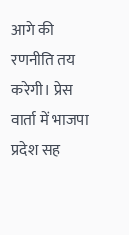आगे की रणनीति तय करेगी। प्रेस वार्ता में भाजपा प्रदेश सह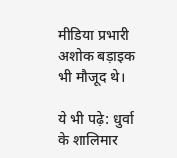मीडिया प्रभारी अशोक बड़ाइक भी मौजूद थे।

ये भी पढ़े: धुर्वा के शालिमार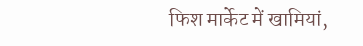फिश मार्केट में खामियां,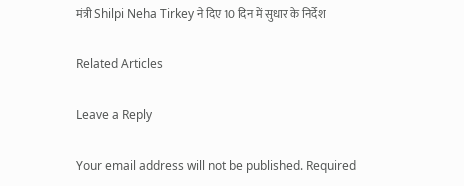मंत्री Shilpi Neha Tirkey ने दिए 10 दिन में सुधार के निर्देश

Related Articles

Leave a Reply

Your email address will not be published. Required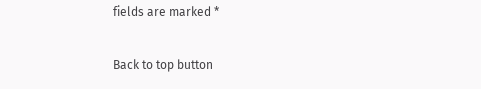fields are marked *

Back to top button